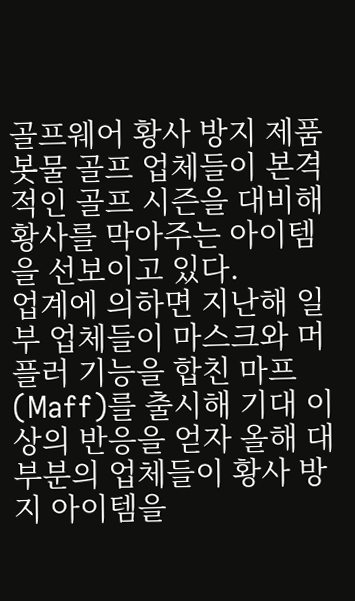골프웨어 황사 방지 제품 봇물 골프 업체들이 본격적인 골프 시즌을 대비해 황사를 막아주는 아이템을 선보이고 있다.
업계에 의하면 지난해 일부 업체들이 마스크와 머플러 기능을 합친 마프(Maff)를 출시해 기대 이상의 반응을 얻자 올해 대부분의 업체들이 황사 방지 아이템을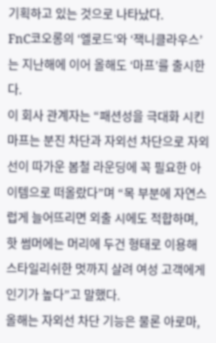기획하고 있는 것으로 나타났다.
FnC코오롱의 ‘엘로드’와 ‘잭니클라우스’는 지난해에 이어 올해도 ‘마프’를 출시한다.
이 회사 관계자는 “패션성을 극대화 시킨 마프는 분진 차단과 자외선 차단으로 자외선이 따가운 봄철 라운딩에 꼭 필요한 아이템으로 떠올랐다”며 “목 부분에 자연스럽게 늘어뜨리면 외출 시에도 적합하며, 핫 썸머에는 머리에 두건 형태로 이용해 스타일리쉬한 멋까지 살려 여성 고객에게 인기가 높다”고 말했다.
올해는 자외선 차단 기능은 물론 아로마,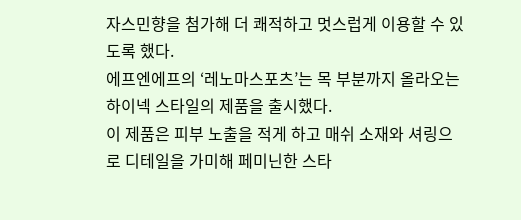자스민향을 첨가해 더 쾌적하고 멋스럽게 이용할 수 있도록 했다.
에프엔에프의 ‘레노마스포츠’는 목 부분까지 올라오는 하이넥 스타일의 제품을 출시했다.
이 제품은 피부 노출을 적게 하고 매쉬 소재와 셔링으로 디테일을 가미해 페미닌한 스타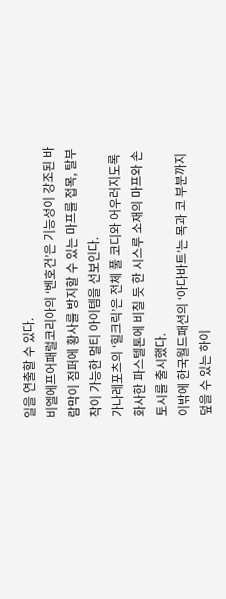일을 연출할 수 있다.
비엘에프어패럴코리아의 ‘벤호건’은 기능성이 강조된 바람막이 점퍼에 황사를 방지할 수 있는 마프를 접목, 탈부착이 가능한 멀티 아이템을 선보인다.
가나레포츠의 ‘힐크릭’은 전체 풀 코디와 어우러지도록 화사한 파스텔톤에 비칠 듯 한 시스루 소재의 마프와 손토시를 출시했다.
이밖에 한국월드패션의 ‘아다바트’는 목과 코 부분까지 덮을 수 있는 하이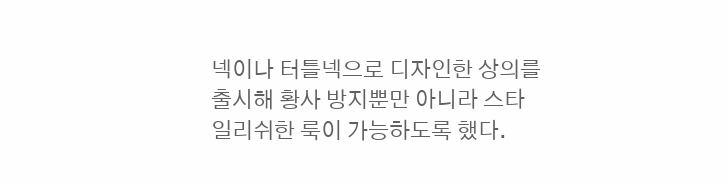넥이나 터틀넥으로 디자인한 상의를 출시해 황사 방지뿐만 아니라 스타일리쉬한 룩이 가능하도록 했다.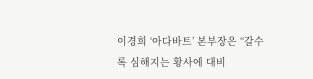이경희 ‘아다바트’ 본부장은 “갈수록 심해지는 황사에 대비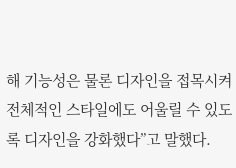해 기능성은 물론 디자인을 접목시켜 전체적인 스타일에도 어울릴 수 있도록 디자인을 강화했다”고 말했다.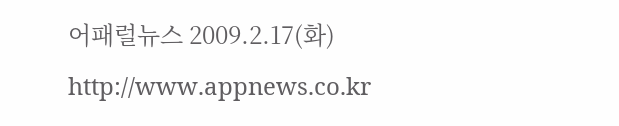어패럴뉴스 2009.2.17(화) http://www.appnews.co.kr